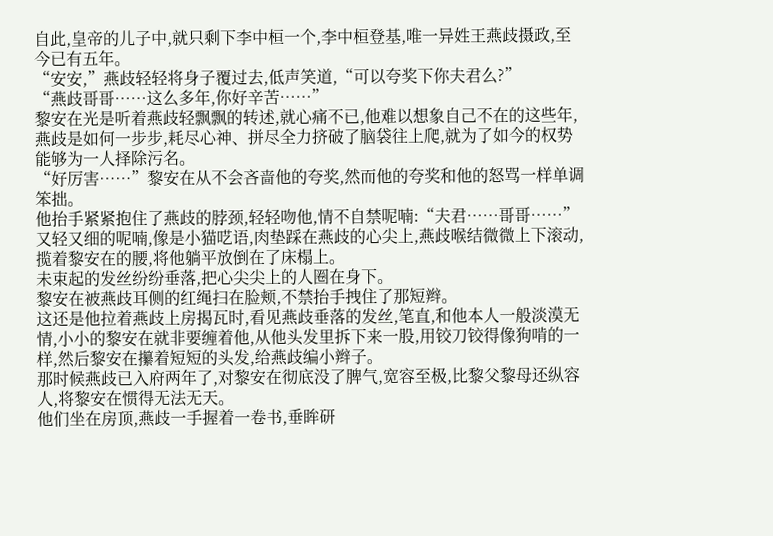自此,皇帝的儿子中,就只剩下李中桓一个,李中桓登基,唯一异姓王燕歧摄政,至今已有五年。
“安安,”燕歧轻轻将身子覆过去,低声笑道,“可以夸奖下你夫君么?”
“燕歧哥哥……这么多年,你好辛苦……”
黎安在光是听着燕歧轻飘飘的转述,就心痛不已,他难以想象自己不在的这些年,燕歧是如何一步步,耗尽心神、拼尽全力挤破了脑袋往上爬,就为了如今的权势能够为一人择除污名。
“好厉害……”黎安在从不会吝啬他的夸奖,然而他的夸奖和他的怒骂一样单调笨拙。
他抬手紧紧抱住了燕歧的脖颈,轻轻吻他,情不自禁呢喃:“夫君……哥哥……”
又轻又细的呢喃,像是小猫呓语,肉垫踩在燕歧的心尖上,燕歧喉结微微上下滚动,揽着黎安在的腰,将他躺平放倒在了床榻上。
未束起的发丝纷纷垂落,把心尖尖上的人圈在身下。
黎安在被燕歧耳侧的红绳扫在脸颊,不禁抬手拽住了那短辫。
这还是他拉着燕歧上房揭瓦时,看见燕歧垂落的发丝,笔直,和他本人一般淡漠无情,小小的黎安在就非要缠着他,从他头发里拆下来一股,用铰刀铰得像狗啃的一样,然后黎安在攥着短短的头发,给燕歧编小辫子。
那时候燕歧已入府两年了,对黎安在彻底没了脾气,宽容至极,比黎父黎母还纵容人,将黎安在惯得无法无天。
他们坐在房顶,燕歧一手握着一卷书,垂眸研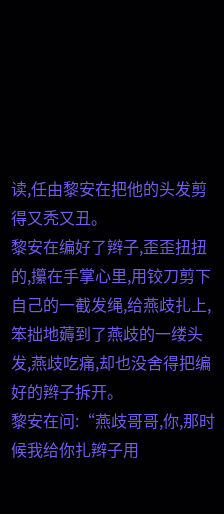读,任由黎安在把他的头发剪得又秃又丑。
黎安在编好了辫子,歪歪扭扭的,攥在手掌心里,用铰刀剪下自己的一截发绳,给燕歧扎上,笨拙地薅到了燕歧的一缕头发,燕歧吃痛,却也没舍得把编好的辫子拆开。
黎安在问:“燕歧哥哥,你,那时候我给你扎辫子用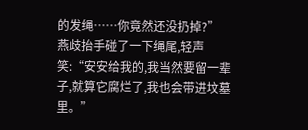的发绳……你竟然还没扔掉?”
燕歧抬手碰了一下绳尾,轻声笑:“安安给我的,我当然要留一辈子,就算它腐烂了,我也会带进坟墓里。”